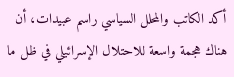أكد الكاتب والمحلل السياسي راسم عبيدات، أن هناك هجمة واسعة للاحتلال الإسرائيلي في ظل ما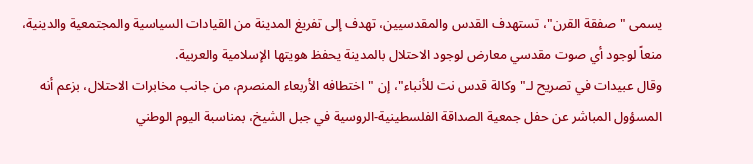يسمى "صفقة القرن"، تستهدف القدس والمقدسيين، تهدف إلى تفريغ المدينة من القيادات السياسية والمجتمعية والدينية، منعاً لوجود أي صوت مقدسي معارض لوجود الاحتلال بالمدينة يحفظ هويتها الإسلامية والعربية.
وقال عبيدات في تصريح لـ"وكالة قدس نت للأنباء"، إن "اختطافه الأربعاء المنصرم، من جانب مخابرات الاحتلال، بزعم أنه المسؤول المباشر عن حفل جمعية الصداقة الفلسطينية-الروسية في جبل الشيخ، بمناسبة اليوم الوطني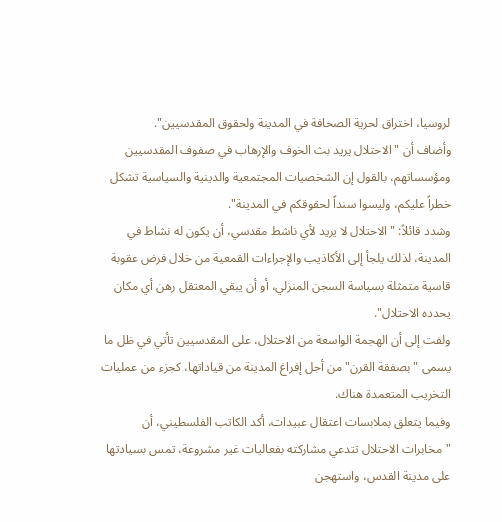لروسيا، اختراق لحرية الصحافة في المدينة ولحقوق المقدسيين".
وأضاف أن "الاحتلال يريد بث الخوف والإرهاب في صفوف المقدسيين ومؤسساتهم، بالقول إن الشخصيات المجتمعية والدينية والسياسية تشكل خطراً عليكم، وليسوا سنداً لحقوقكم في المدينة".
وشدد قائلاً: "الاحتلال لا يريد لأي ناشط مقدسي، أن يكون له نشاط في المدينة، لذلك يلجأ إلى الأكاذيب والإجراءات القمعية من خلال فرض عقوبة قاسية متمثلة بسياسة السجن المنزلي، أو أن يبقي المعتقل رهن أي مكان يحدده الاحتلال".
ولفت إلى أن الهجمة الواسعة من الاحتلال، على المقدسيين تأتي في ظل ما يسمى "بصفقة القرن" من أجل إفراغ المدينة من قياداتها، كجزء من عمليات التخريب المتعمدة هناك.
وفيما يتعلق بملابسات اعتقال عبيدات، أكد الكاتب الفلسطيني، أن "مخابرات الاحتلال تتدعي مشاركته بفعاليات غير مشروعة، تمس بسيادتها على مدينة القدس، واستهجن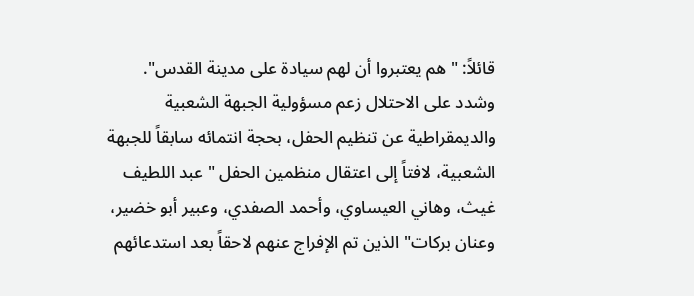قائلاً: " هم يعتبروا أن لهم سيادة على مدينة القدس".
وشدد على الاحتلال زعم مسؤولية الجبهة الشعبية والديمقراطية عن تنظيم الحفل، بحجة انتمائه سابقاً للجبهة الشعبية، لافتاً إلى اعتقال منظمين الحفل " عبد اللطيف غيث، وهاني العيساوي، وأحمد الصفدي، وعبير أبو خضير، وعنان بركات" الذين تم الإفراج عنهم لاحقاً بعد استدعائهم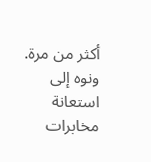أكثر من مرة.
ونوه إلى استعانة مخابرات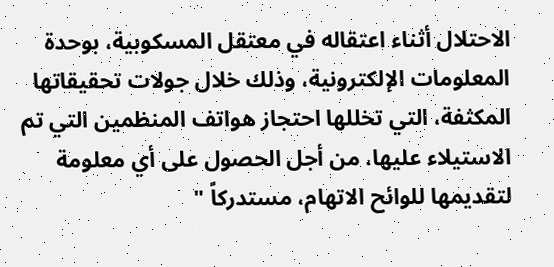الاحتلال أثناء اعتقاله في معتقل المسكوبية، بوحدة المعلومات الإلكترونية، وذلك خلال جولات تحقيقاتها المكثفة، التي تخللها احتجاز هواتف المنظمين التي تم الاستيلاء عليها، من أجل الحصول على أي معلومة لتقديمها للوائح الاتهام، مستدركاً "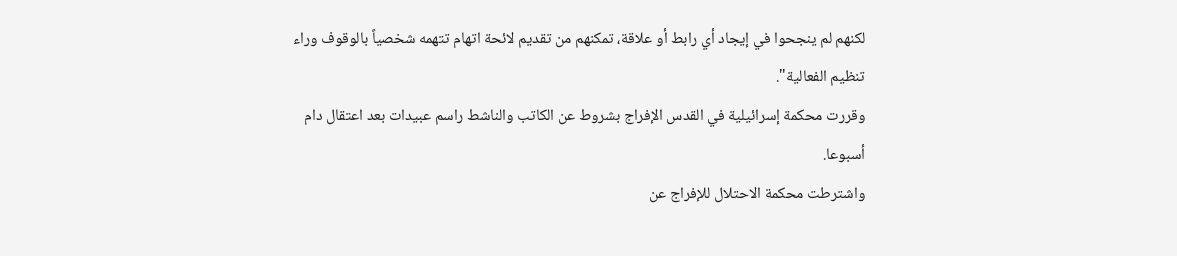لكنهم لم ينجحوا في إيجاد أي رابط أو علاقة، تمكنهم من تقديم لائحة اتهام تتهمه شخصياً بالوقوف وراء تنظيم الفعالية".
وقررت محكمة إسرائيلية في القدس الإفراج بشروط عن الكاتب والناشط راسم عبيدات بعد اعتقال دام أسبوعا.
واشترطت محكمة الاحتلال للإفراج عن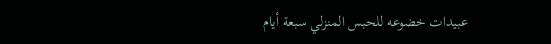عبيدات خضوعه للحبس المنزلي سبعة أيام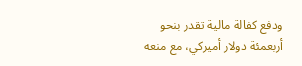ودفع كفالة مالية تقدر بنحو أربعمئة دولار أميركي، مع منعه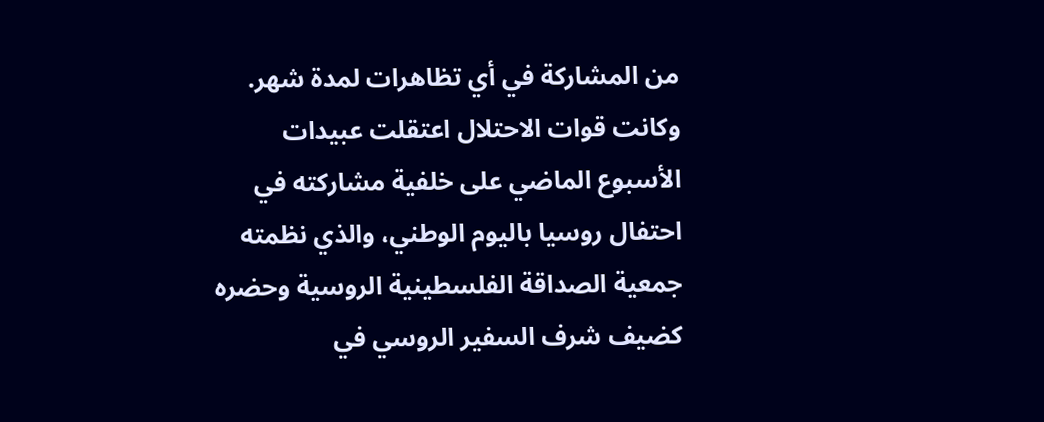من المشاركة في أي تظاهرات لمدة شهر.
وكانت قوات الاحتلال اعتقلت عبيدات الأسبوع الماضي على خلفية مشاركته في احتفال روسيا باليوم الوطني، والذي نظمته جمعية الصداقة الفلسطينية الروسية وحضره كضيف شرف السفير الروسي في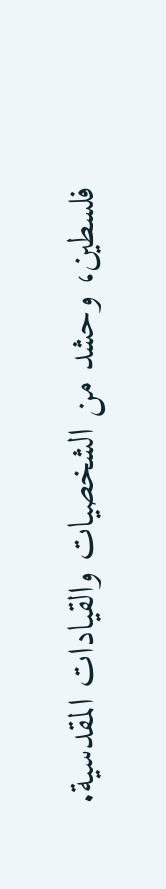فلسطين، وحشد من الشخصيات والقيادات المقدسية.